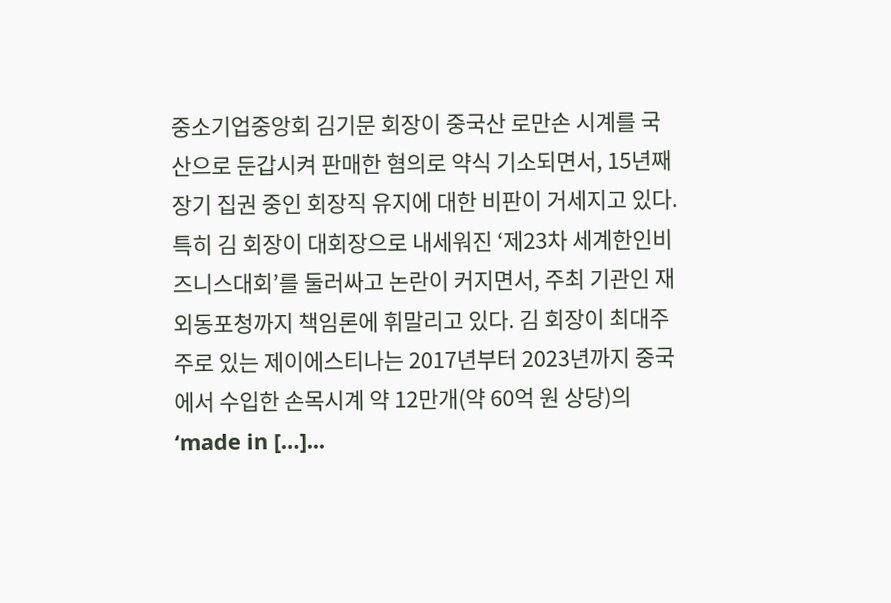중소기업중앙회 김기문 회장이 중국산 로만손 시계를 국산으로 둔갑시켜 판매한 혐의로 약식 기소되면서, 15년째 장기 집권 중인 회장직 유지에 대한 비판이 거세지고 있다. 특히 김 회장이 대회장으로 내세워진 ‘제23차 세계한인비즈니스대회’를 둘러싸고 논란이 커지면서, 주최 기관인 재외동포청까지 책임론에 휘말리고 있다. 김 회장이 최대주주로 있는 제이에스티나는 2017년부터 2023년까지 중국에서 수입한 손목시계 약 12만개(약 60억 원 상당)의 ‘made in […]...